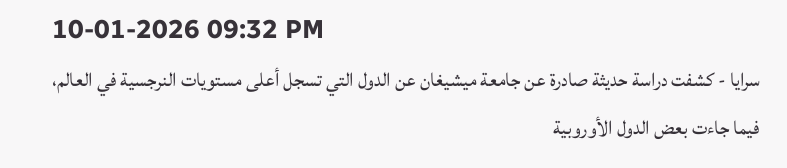10-01-2026 09:32 PM
سرايا - كشفت دراسة حديثة صادرة عن جامعة ميشيغان عن الدول التي تسجل أعلى مستويات النرجسية في العالم، فيما جاءت بعض الدول الأوروبية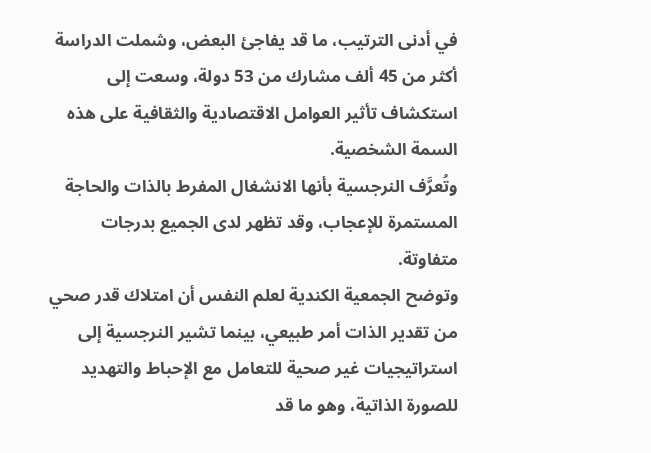في أدنى الترتيب، ما قد يفاجئ البعض، وشملت الدراسة أكثر من 45 ألف مشارك من 53 دولة، وسعت إلى استكشاف تأثير العوامل الاقتصادية والثقافية على هذه السمة الشخصية.
وتُعرَّف النرجسية بأنها الانشغال المفرط بالذات والحاجة المستمرة للإعجاب، وقد تظهر لدى الجميع بدرجات متفاوتة.
وتوضح الجمعية الكندية لعلم النفس أن امتلاك قدر صحي من تقدير الذات أمر طبيعي، بينما تشير النرجسية إلى استراتيجيات غير صحية للتعامل مع الإحباط والتهديد للصورة الذاتية، وهو ما قد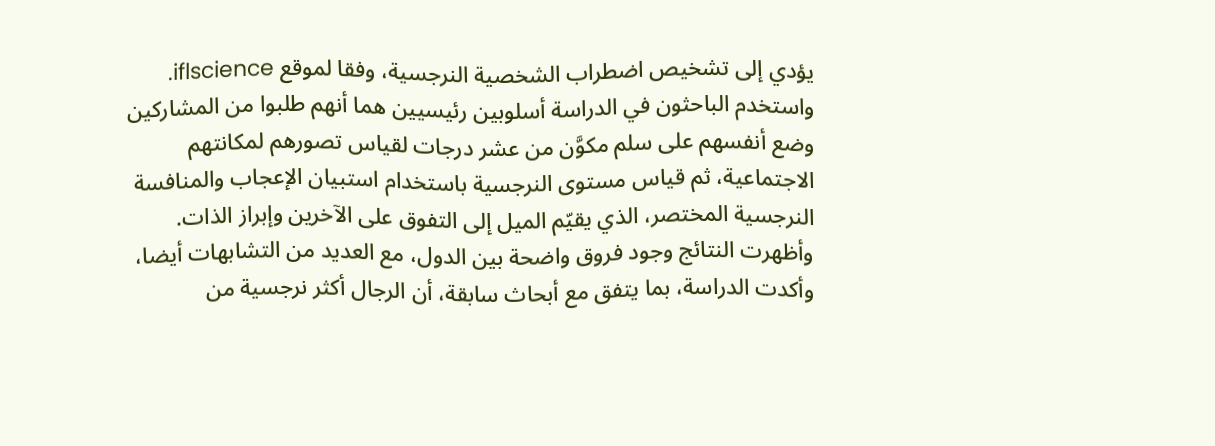يؤدي إلى تشخيص اضطراب الشخصية النرجسية، وفقا لموقع iflscience.
واستخدم الباحثون في الدراسة أسلوبين رئيسيين هما أنهم طلبوا من المشاركين وضع أنفسهم على سلم مكوَّن من عشر درجات لقياس تصورهم لمكانتهم الاجتماعية، ثم قياس مستوى النرجسية باستخدام استبيان الإعجاب والمنافسة النرجسية المختصر، الذي يقيّم الميل إلى التفوق على الآخرين وإبراز الذات.
وأظهرت النتائج وجود فروق واضحة بين الدول، مع العديد من التشابهات أيضا، وأكدت الدراسة، بما يتفق مع أبحاث سابقة، أن الرجال أكثر نرجسية من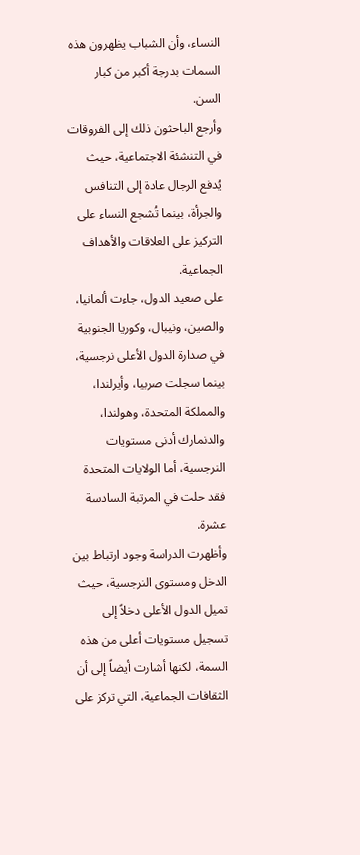النساء، وأن الشباب يظهرون هذه السمات بدرجة أكبر من كبار السن.
وأرجع الباحثون ذلك إلى الفروقات في التنشئة الاجتماعية، حيث يُدفع الرجال عادة إلى التنافس والجرأة، بينما تُشجع النساء على التركيز على العلاقات والأهداف الجماعية.
على صعيد الدول، جاءت ألمانيا، والصين، ونيبال، وكوريا الجنوبية في صدارة الدول الأعلى نرجسية، بينما سجلت صربيا، وأيرلندا، والمملكة المتحدة، وهولندا، والدنمارك أدنى مستويات النرجسية، أما الولايات المتحدة فقد حلت في المرتبة السادسة عشرة.
وأظهرت الدراسة وجود ارتباط بين الدخل ومستوى النرجسية، حيث تميل الدول الأعلى دخلاً إلى تسجيل مستويات أعلى من هذه السمة، لكنها أشارت أيضاً إلى أن الثقافات الجماعية، التي تركز على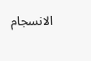الانسجام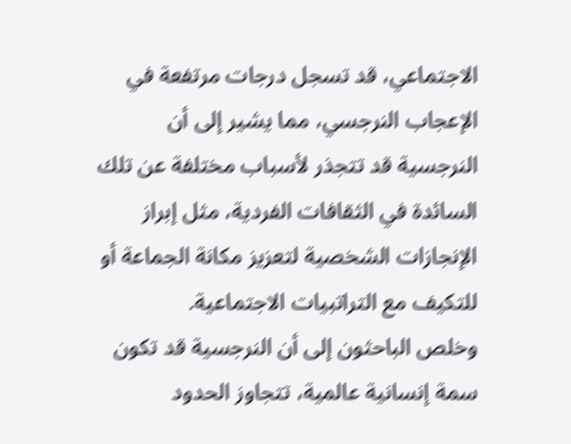الاجتماعي، قد تسجل درجات مرتفعة في الإعجاب النرجسي، مما يشير إلى أن النرجسية قد تتجذر لأسباب مختلفة عن تلك السائدة في الثقافات الفردية، مثل إبراز الإنجازات الشخصية لتعزيز مكانة الجماعة أو للتكيف مع التراتبيات الاجتماعية.
وخلص الباحثون إلى أن النرجسية قد تكون سمة إنسانية عالمية، تتجاوز الحدود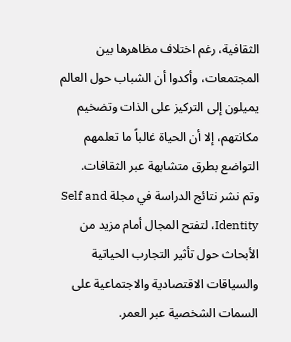الثقافية، رغم اختلاف مظاهرها بين المجتمعات، وأكدوا أن الشباب حول العالم يميلون إلى التركيز على الذات وتضخيم مكانتهم، إلا أن الحياة غالباً ما تعلمهم التواضع بطرق متشابهة عبر الثقافات.
وتم نشر نتائج الدراسة في مجلة Self and Identity، لتفتح المجال أمام مزيد من الأبحاث حول تأثير التجارب الحياتية والسياقات الاقتصادية والاجتماعية على السمات الشخصية عبر العمر.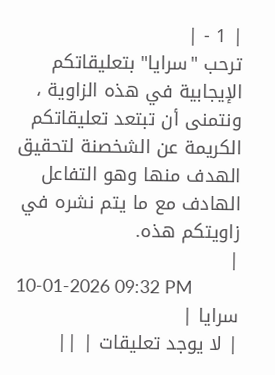| 1 - |
ترحب "سرايا" بتعليقاتكم الإيجابية في هذه الزاوية ، ونتمنى أن تبتعد تعليقاتكم الكريمة عن الشخصنة لتحقيق الهدف منها وهو التفاعل الهادف مع ما يتم نشره في زاويتكم هذه.
|
10-01-2026 09:32 PM
سرايا |
| لا يوجد تعليقات | ||